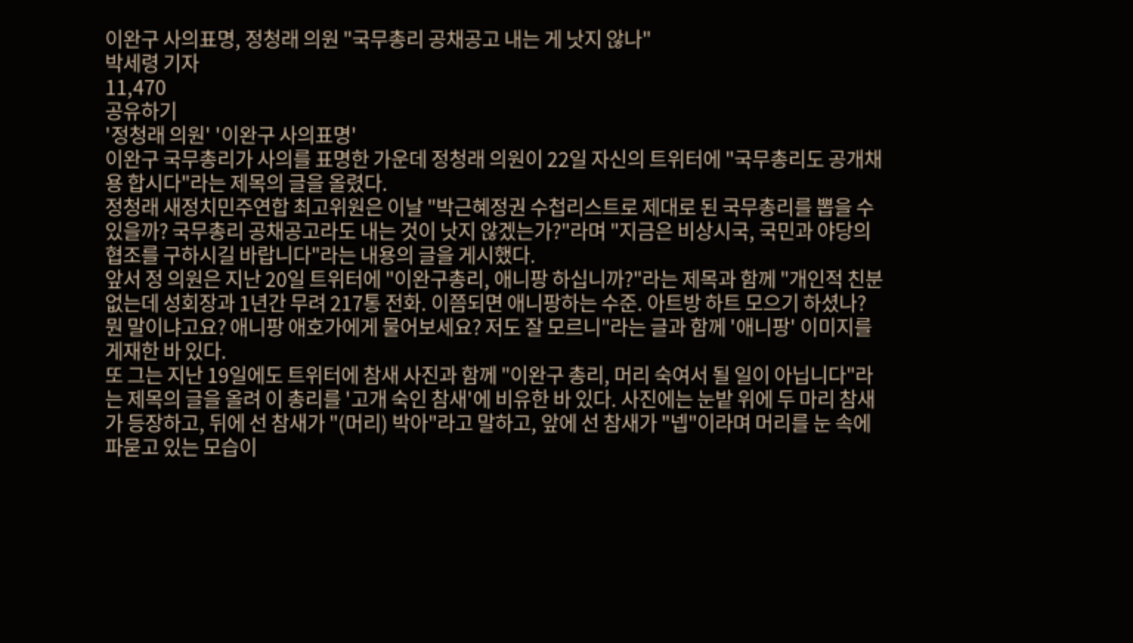이완구 사의표명, 정청래 의원 "국무총리 공채공고 내는 게 낫지 않나"
박세령 기자
11,470
공유하기
'정청래 의원' '이완구 사의표명'
이완구 국무총리가 사의를 표명한 가운데 정청래 의원이 22일 자신의 트위터에 "국무총리도 공개채용 합시다"라는 제목의 글을 올렸다.
정청래 새정치민주연합 최고위원은 이날 "박근혜정권 수첩리스트로 제대로 된 국무총리를 뽑을 수 있을까? 국무총리 공채공고라도 내는 것이 낫지 않겠는가?"라며 "지금은 비상시국, 국민과 야당의 협조를 구하시길 바랍니다"라는 내용의 글을 게시했다.
앞서 정 의원은 지난 20일 트위터에 "이완구총리, 애니팡 하십니까?"라는 제목과 함께 "개인적 친분 없는데 성회장과 1년간 무려 217통 전화. 이쯤되면 애니팡하는 수준. 아트방 하트 모으기 하셨나? 뭔 말이냐고요? 애니팡 애호가에게 물어보세요? 저도 잘 모르니"라는 글과 함께 '애니팡' 이미지를 게재한 바 있다.
또 그는 지난 19일에도 트위터에 참새 사진과 함께 "이완구 총리, 머리 숙여서 될 일이 아닙니다"라는 제목의 글을 올려 이 총리를 '고개 숙인 참새'에 비유한 바 있다. 사진에는 눈밭 위에 두 마리 참새가 등장하고, 뒤에 선 참새가 "(머리) 박아"라고 말하고, 앞에 선 참새가 "넵"이라며 머리를 눈 속에 파묻고 있는 모습이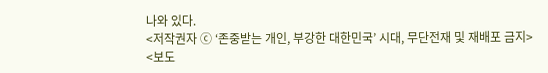나와 있다.
<저작권자 ⓒ ‘존중받는 개인, 부강한 대한민국’ 시대, 무단전재 및 재배포 금지>
<보도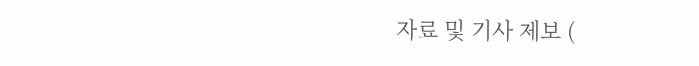자료 및 기사 제보 (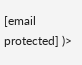[email protected] )>